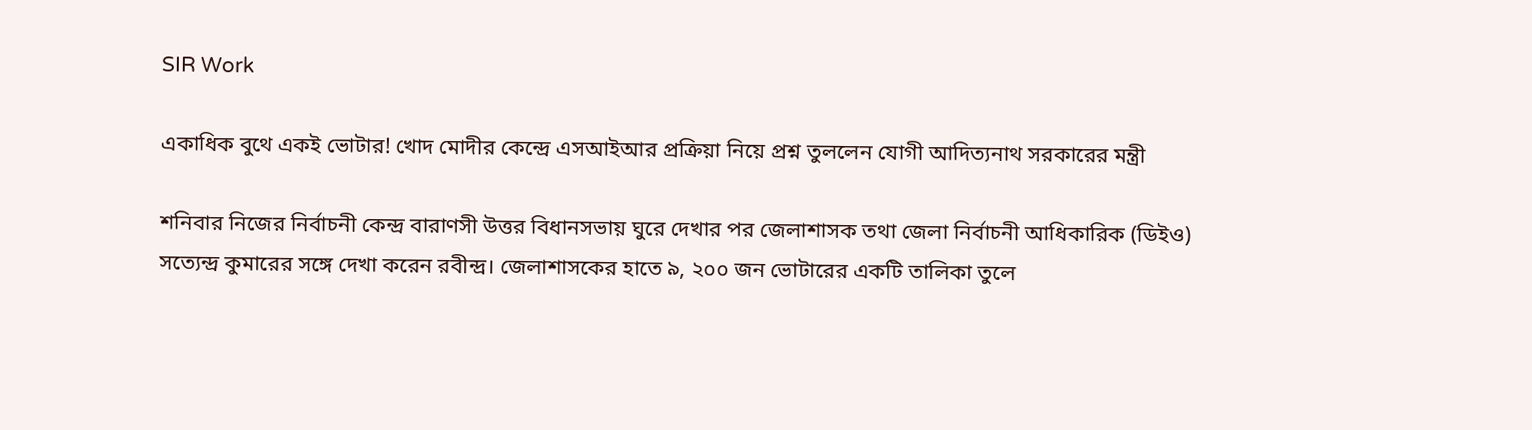SIR Work

একাধিক বুথে একই ভোটার! খোদ মোদীর কেন্দ্রে এসআইআর প্রক্রিয়া নিয়ে প্রশ্ন তুললেন যোগী আদিত্যনাথ সরকারের মন্ত্রী

শনিবার নিজের নির্বাচনী কেন্দ্র বারাণসী উত্তর বিধানসভায় ঘুরে দেখার পর জেলাশাসক তথা জেলা নির্বাচনী আধিকারিক (ডিইও) সত্যেন্দ্র কুমারের সঙ্গে দেখা করেন রবীন্দ্র। জেলাশাসকের হাতে ৯, ২০০ জন ভোটারের একটি তালিকা তুলে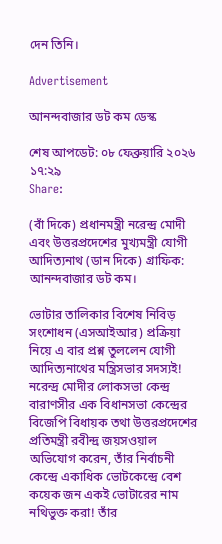দেন তিনি।

Advertisement

আনন্দবাজার ডট কম ডেস্ক

শেষ আপডেট: ০৮ ফেব্রুয়ারি ২০২৬ ১৭:২৯
Share:

(বাঁ দিকে) প্রধানমন্ত্রী নরেন্দ্র মোদী এবং উত্তরপ্রদেশের মুখ্যমন্ত্রী যোগী আদিত্যনাথ (ডান দিকে) গ্রাফিক: আনন্দবাজার ডট কম।

ভোটার তালিকার বিশেষ নিবিড় সংশোধন (এসআইআর) প্রক্রিয়া নিয়ে এ বার প্রশ্ন তুললেন যোগী আদিত্যনাথের মন্ত্রিসভার সদস্যই! নরেন্দ্র মোদীর লোকসভা কেন্দ্র বারাণসীর এক বিধানসভা কেন্দ্রের বিজেপি বিধায়ক তথা উত্তরপ্রদেশের প্রতিমন্ত্রী রবীন্দ্র জয়সওয়াল অভিযোগ করেন, তাঁর নির্বাচনী কেন্দ্রে একাধিক ভোটকেন্দ্রে বেশ কয়েক জন একই ভোটারের নাম নথিভুক্ত করা! তাঁর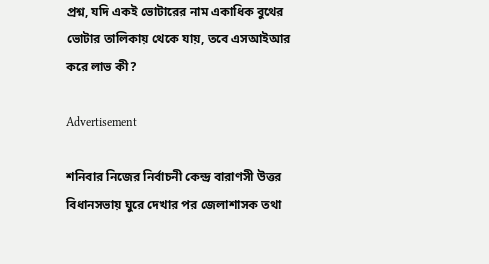প্রশ্ন, যদি একই ভোটারের নাম একাধিক বুথের ভোটার তালিকায় থেকে যায়, তবে এসআইআর করে লাভ কী?

Advertisement

শনিবার নিজের নির্বাচনী কেন্দ্র বারাণসী উত্তর বিধানসভায় ঘুরে দেখার পর জেলাশাসক তথা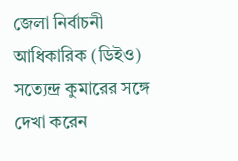জেলা নির্বাচনী আধিকারিক (ডিইও) সত্যেন্দ্র কুমারের সঙ্গে দেখা করেন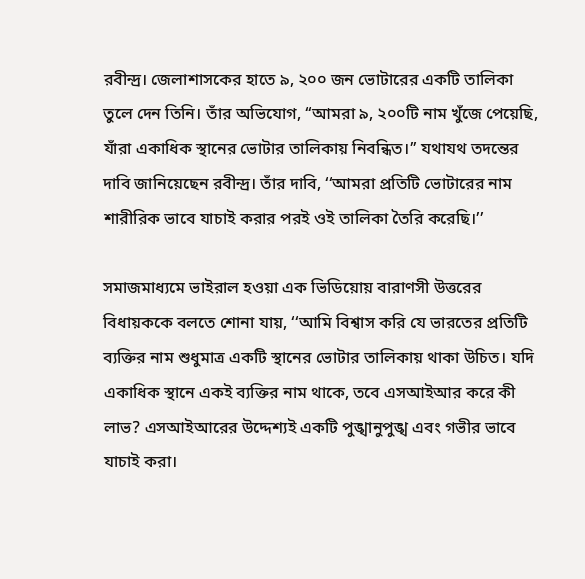রবীন্দ্র। জেলাশাসকের হাতে ৯, ২০০ জন ভোটারের একটি তালিকা তুলে দেন তিনি। তাঁর অভিযোগ, ‘‘আমরা ৯, ২০০টি নাম খুঁজে পেয়েছি, যাঁরা একাধিক স্থানের ভোটার তালিকায় নিবন্ধিত।’’ যথাযথ তদন্তের দাবি জানিয়েছেন রবীন্দ্র। তাঁর দাবি, ‘‘আমরা প্রতিটি ভোটারের নাম শারীরিক ভাবে যাচাই করার পরই ওই তালিকা তৈরি করেছি।’’

সমাজমাধ্যমে ভাইরাল হওয়া এক ভিডিয়োয় বারাণসী উত্তরের বিধায়ককে বলতে শোনা যায়, ‘‘আমি বিশ্বাস করি যে ভারতের প্রতিটি ব্যক্তির নাম শুধুমাত্র একটি স্থানের ভোটার তালিকায় থাকা উচিত। যদি একাধিক স্থানে একই ব্যক্তির নাম থাকে, তবে এসআইআর করে কী লাভ? এসআইআরের উদ্দেশ্যই একটি পুঙ্খানুপুঙ্খ এবং গভীর ভাবে যাচাই করা।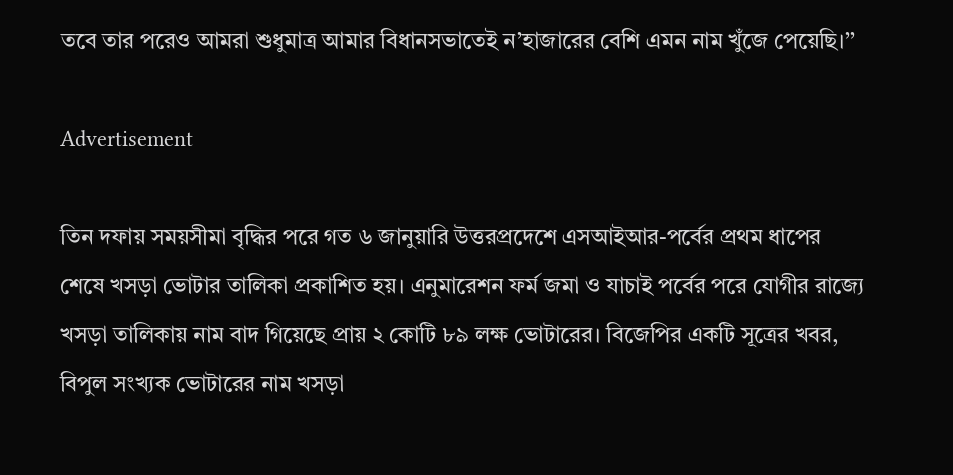তবে তার পরেও আমরা শুধুমাত্র আমার বিধানসভাতেই ন’হাজারের বেশি এমন নাম খুঁজে পেয়েছি।’’

Advertisement

তিন দফায় সময়সীমা বৃদ্ধির পরে গত ৬ জানুয়ারি উত্তরপ্রদেশে এসআইআর-পর্বের প্রথম ধাপের শেষে খসড়া ভোটার তালিকা প্রকাশিত হয়। এনুমারেশন ফর্ম জমা ও যাচাই পর্বের পরে যোগীর রাজ্যে খসড়া তালিকায় নাম বাদ গিয়েছে প্রায় ২ কোটি ৮৯ লক্ষ ভোটারের। বিজেপির একটি সূত্রের খবর, বিপুল সংখ্যক ভোটারের নাম খসড়া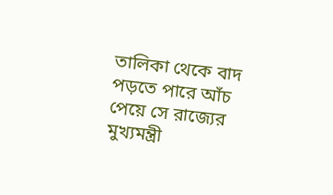তালিকা থেকে বাদ পড়তে পারে আঁচ পেয়ে সে রাজ্যের মুখ্যমন্ত্রী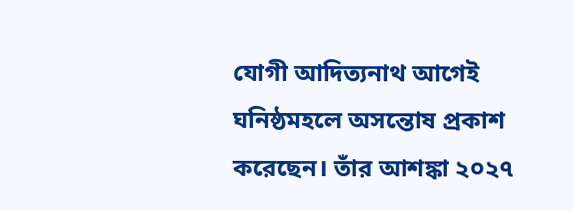যোগী আদিত্যনাথ আগেই ঘনিষ্ঠমহলে অসন্তোষ প্রকাশ করেছেন। তাঁর আশঙ্কা ২০২৭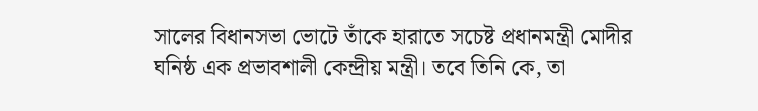সালের বিধানসভা ভোটে তাঁকে হারাতে সচেষ্ট প্রধানমন্ত্রী মোদীর ঘনিষ্ঠ এক প্রভাবশালী কেন্দ্রীয় মন্ত্রী। তবে তিনি কে, তা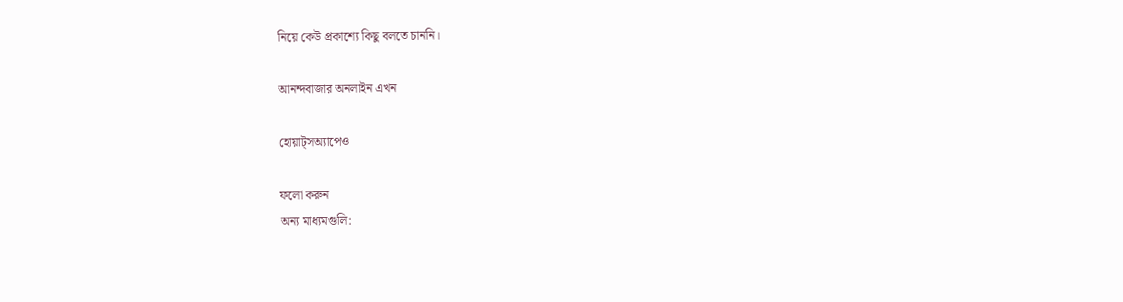নিয়ে কেউ প্রকাশ্যে কিছু বলতে চাননি।

আনন্দবাজার অনলাইন এখন

হোয়াট্‌সঅ্যাপেও

ফলো করুন
অন্য মাধ্যমগুলি: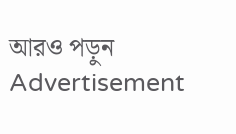আরও পড়ুন
Advertisement